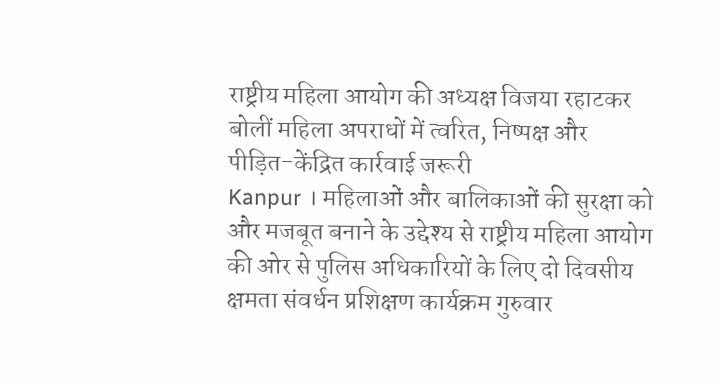राष्ट्रीय महिला आयोग की अध्यक्ष विजया रहाटकर बोलीं महिला अपराधों में त्वरित, निष्पक्ष और पीड़ित-केंद्रित कार्रवाई जरूरी
Kanpur । महिलाओं और बालिकाओं की सुरक्षा को और मजबूत बनाने के उद्देश्य से राष्ट्रीय महिला आयोग की ओर से पुलिस अधिकारियों के लिए दो दिवसीय क्षमता संवर्धन प्रशिक्षण कार्यक्रम गुरुवार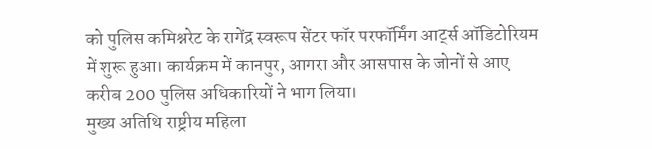को पुलिस कमिश्नरेट के रागेंद्र स्वरूप सेंटर फॉर परफॉर्मिंग आर्ट्स ऑडिटोरियम में शुरू हुआ। कार्यक्रम में कानपुर, आगरा और आसपास के जोनों से आए करीब 200 पुलिस अधिकारियों ने भाग लिया।
मुख्य अतिथि राष्ट्रीय महिला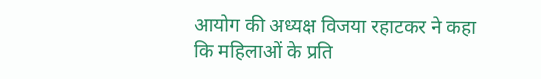आयोग की अध्यक्ष विजया रहाटकर ने कहा कि महिलाओं के प्रति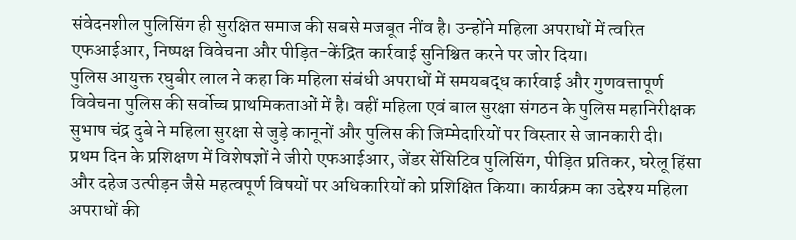संवेदनशील पुलिसिंग ही सुरक्षित समाज की सबसे मजबूत नींव है। उन्होंने महिला अपराधों में त्वरित एफआईआर, निष्पक्ष विवेचना और पीड़ित-केंद्रित कार्रवाई सुनिश्चित करने पर जोर दिया।
पुलिस आयुक्त रघुबीर लाल ने कहा कि महिला संबंधी अपराधों में समयबद्ध कार्रवाई और गुणवत्तापूर्ण विवेचना पुलिस की सर्वोच्च प्राथमिकताओं में है। वहीं महिला एवं बाल सुरक्षा संगठन के पुलिस महानिरीक्षक सुभाष चंद्र दुबे ने महिला सुरक्षा से जुड़े कानूनों और पुलिस की जिम्मेदारियों पर विस्तार से जानकारी दी।
प्रथम दिन के प्रशिक्षण में विशेषज्ञों ने जीरो एफआईआर, जेंडर सेंसिटिव पुलिसिंग, पीड़ित प्रतिकर, घरेलू हिंसा और दहेज उत्पीड़न जैसे महत्वपूर्ण विषयों पर अधिकारियों को प्रशिक्षित किया। कार्यक्रम का उद्देश्य महिला अपराधों की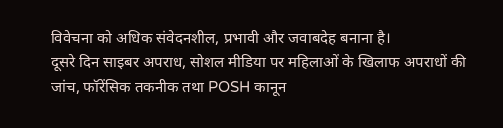विवेचना को अधिक संवेदनशील, प्रभावी और जवाबदेह बनाना है।
दूसरे दिन साइबर अपराध, सोशल मीडिया पर महिलाओं के खिलाफ अपराधों की जांच, फॉरेंसिक तकनीक तथा POSH कानून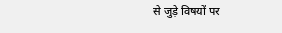से जुड़े विषयों पर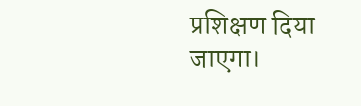प्रशिक्षण दिया जाएगा।